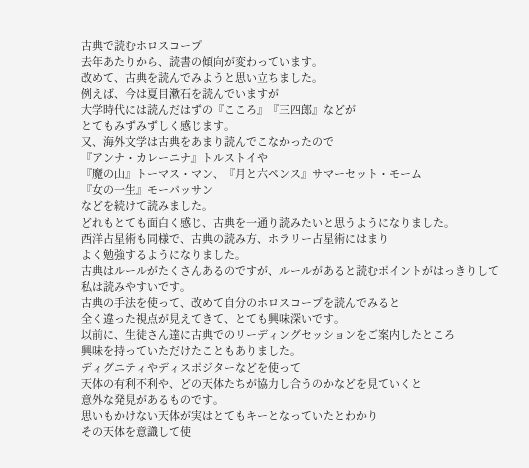古典で読むホロスコープ
去年あたりから、読書の傾向が変わっています。
改めて、古典を読んでみようと思い立ちました。
例えば、今は夏目漱石を読んでいますが
大学時代には読んだはずの『こころ』『三四郎』などが
とてもみずみずしく感じます。
又、海外文学は古典をあまり読んでこなかったので
『アンナ・カレーニナ』トルストイや
『魔の山』トーマス・マン、『月と六ペンス』サマーセット・モーム
『女の一生』モーパッサン
などを続けて読みました。
どれもとても面白く感じ、古典を一通り読みたいと思うようになりました。
西洋占星術も同様で、古典の読み方、ホラリー占星術にはまり
よく勉強するようになりました。
古典はルールがたくさんあるのですが、ルールがあると読むポイントがはっきりして
私は読みやすいです。
古典の手法を使って、改めて自分のホロスコープを読んでみると
全く違った視点が見えてきて、とても興味深いです。
以前に、生徒さん達に古典でのリーディングセッションをご案内したところ
興味を持っていただけたこともありました。
ディグニティやディスポジターなどを使って
天体の有利不利や、どの天体たちが協力し合うのかなどを見ていくと
意外な発見があるものです。
思いもかけない天体が実はとてもキーとなっていたとわかり
その天体を意識して使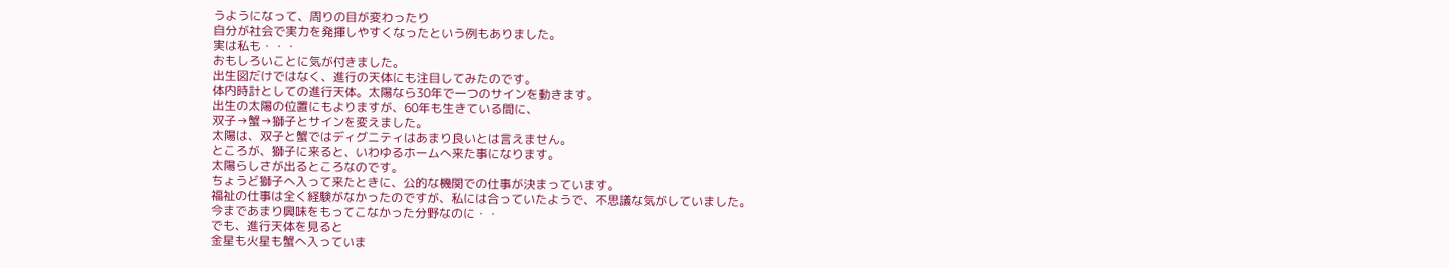うようになって、周りの目が変わったり
自分が社会で実力を発揮しやすくなったという例もありました。
実は私も・・・
おもしろいことに気が付きました。
出生図だけではなく、進行の天体にも注目してみたのです。
体内時計としての進行天体。太陽なら30年で一つのサインを動きます。
出生の太陽の位置にもよりますが、60年も生きている間に、
双子→蟹→獅子とサインを変えました。
太陽は、双子と蟹ではディグニティはあまり良いとは言えません。
ところが、獅子に来ると、いわゆるホームへ来た事になります。
太陽らしさが出るところなのです。
ちょうど獅子へ入って来たときに、公的な機関での仕事が決まっています。
福祉の仕事は全く経験がなかったのですが、私には合っていたようで、不思議な気がしていました。
今まであまり興味をもってこなかった分野なのに・・
でも、進行天体を見ると
金星も火星も蟹へ入っていま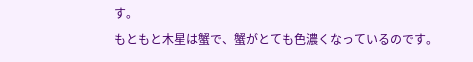す。
もともと木星は蟹で、蟹がとても色濃くなっているのです。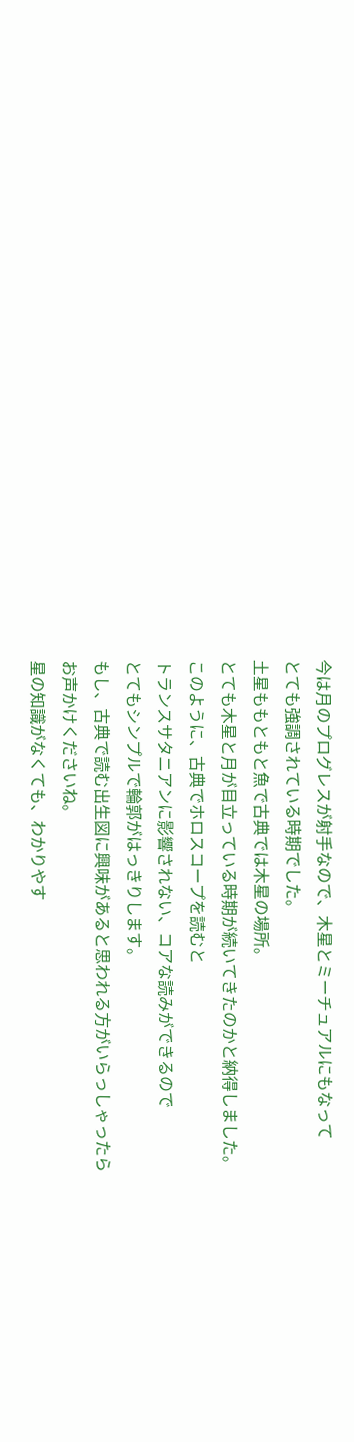今は月のプログレスが射手なので、木星とミーチュアルにもなって
とても強調されている時期でした。
土星ももともと魚で古典では木星の場所。
とても木星と月が目立っている時期が続いてきたのかと納得しました。
このように、古典でホロスコープを読むと
トランスサタニアンに影響されない、コアな読みができるので
とてもシンプルで輪郭がはっきりします。
もし、古典で読む出生図に興味があると思われる方がいらっしゃったら
お声かけくださいね。
星の知識がなくても、わかりやす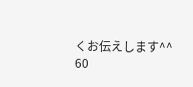くお伝えします^^
60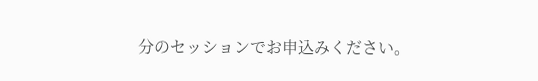分のセッションでお申込みください。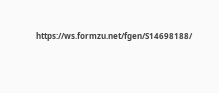https://ws.formzu.net/fgen/S14698188/